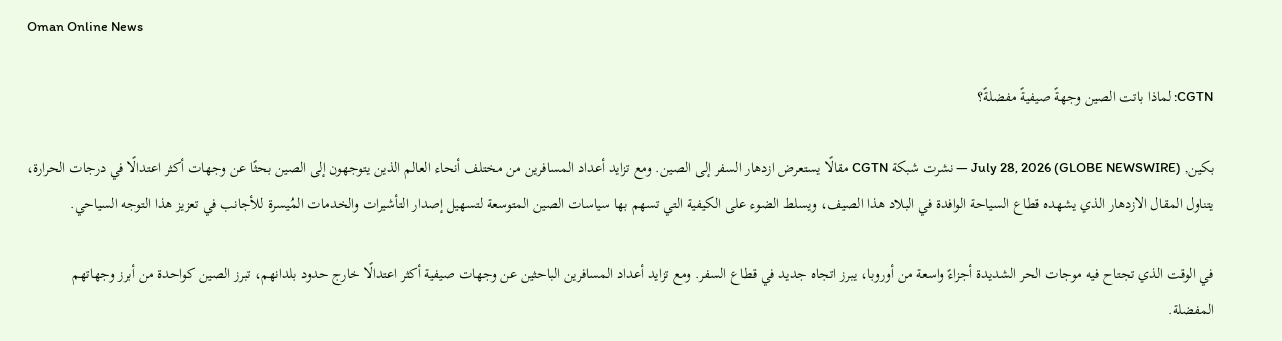Oman Online News

CGTN: لماذا باتت الصين وجهةً صيفيةً مفضلةً؟

بكين, July 28, 2026 (GLOBE NEWSWIRE) — نشرت شبكة CGTN مقالًا يستعرض ازدهار السفر إلى الصين. ومع تزايد أعداد المسافرين من مختلف أنحاء العالم الذين يتوجهون إلى الصين بحثًا عن وجهات أكثر اعتدالًا في درجات الحرارة، يتناول المقال الازدهار الذي يشهده قطاع السياحة الوافدة في البلاد هذا الصيف، ويسلط الضوء على الكيفية التي تسهم بها سياسات الصين المتوسعة لتسهيل إصدار التأشيرات والخدمات المُيسرة للأجانب في تعزيز هذا التوجه السياحي.

في الوقت الذي تجتاح فيه موجات الحر الشديدة أجزاءً واسعة من أوروبا، يبرز اتجاه جديد في قطاع السفر. ومع تزايد أعداد المسافرين الباحثين عن وجهات صيفية أكثر اعتدالًا خارج حدود بلدانهم، تبرز الصين كواحدة من أبرز وجهاتهم المفضلة.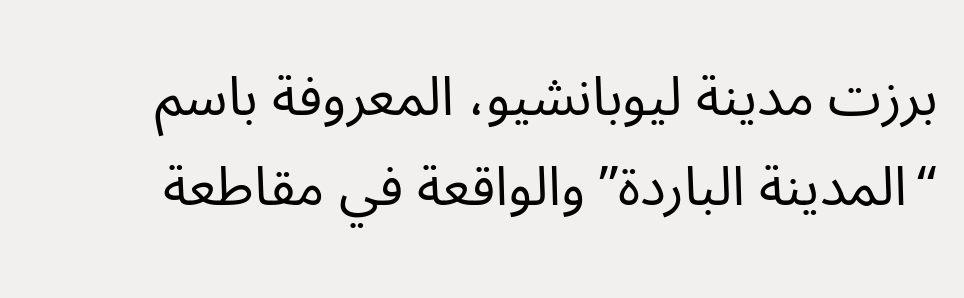برزت مدينة ليوبانشيو، المعروفة باسم “المدينة الباردة” والواقعة في مقاطعة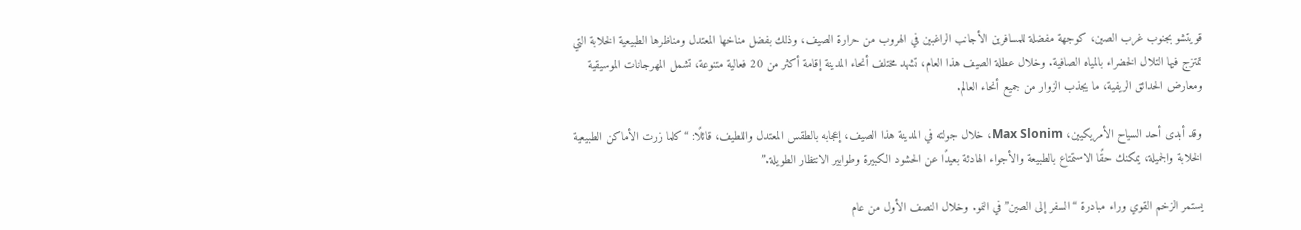قويتشو بجنوب غرب الصين، كوجهة مفضلة للمسافرين الأجانب الراغبين في الهروب من حرارة الصيف، وذلك بفضل مناخها المعتدل ومناظرها الطبيعية الخلابة التي تمتزج فيها التلال الخضراء بالمياه الصافية. وخلال عطلة الصيف هذا العام، تشهد مختلف أنحاء المدينة إقامة أكثر من 20 فعالية متنوعة، تشمل المهرجانات الموسيقية ومعارض الحدائق الريفية، ما يجذب الزوار من جميع أنحاء العالم.

وقد أبدى أحد السياح الأمريكيين، Max Slonim، خلال جولته في المدينة هذا الصيف، إعجابه بالطقس المعتدل واللطيف، قائلًا: “كلما زرت الأماكن الطبيعية الخلابة والجميلة، يمكنك حقًا الاستمتاع بالطبيعة والأجواء الهادئة بعيدًا عن الحشود الكبيرة وطوابير الانتظار الطويلة.”

يستمر الزخم القوي وراء مبادرة “السفر إلى الصين” في النمو. وخلال النصف الأول من عام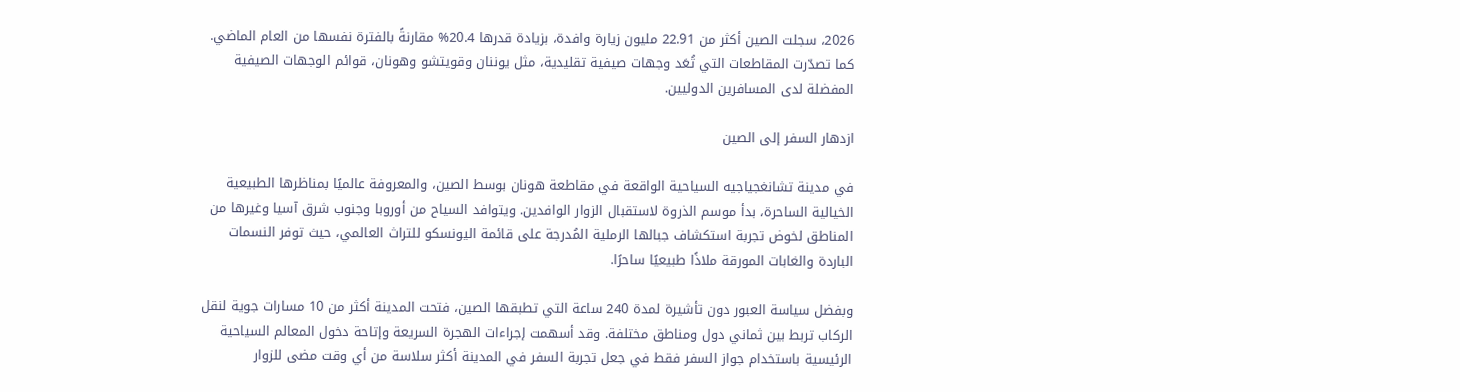2026، سجلت الصين أكثر من 22.91 مليون زيارة وافدة، بزيادة قدرها 20.4% مقارنةً بالفترة نفسها من العام الماضي. كما تصدّرت المقاطعات التي تُعَد وجهات صيفية تقليدية، مثل يوننان وقويتشو وهونان، قوائم الوجهات الصيفية المفضلة لدى المسافرين الدوليين.

ازدهار السفر إلى الصين

في مدينة تشانغجياجيه السياحية الواقعة في مقاطعة هونان بوسط الصين، والمعروفة عالميًا بمناظرها الطبيعية الخيالية الساحرة، بدأ موسم الذروة لاستقبال الزوار الوافدين. ويتوافد السياح من أوروبا وجنوب شرق آسيا وغيرها من المناطق لخوض تجربة استكشاف جبالها الرملية المُدرجة على قائمة اليونسكو للتراث العالمي، حيث توفر النسمات الباردة والغابات المورقة ملاذًا طبيعيًا ساحرًا.

وبفضل سياسة العبور دون تأشيرة لمدة 240 ساعة التي تطبقها الصين، فتحت المدينة أكثر من 10 مسارات جوية لنقل الركاب تربط بين ثماني دول ومناطق مختلفة. وقد أسهمت إجراءات الهجرة السريعة وإتاحة دخول المعالم السياحية الرئيسية باستخدام جواز السفر فقط في جعل تجربة السفر في المدينة أكثر سلاسة من أي وقت مضى للزوار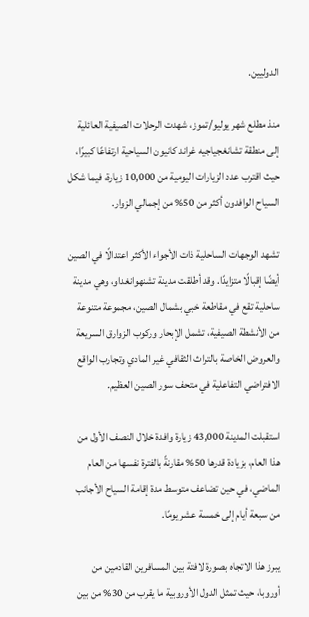الدوليين.

منذ مطلع شهر يوليو/تموز، شهدت الرحلات الصيفية العائلية إلى منطقة تشانغجياجيه غراند كانيون السياحية ارتفاعًا كبيرًا، حيث اقترب عدد الزيارات اليومية من 10,000 زيارة، فيما شكل السياح الوافدون أكثر من 50% من إجمالي الزوار.

تشهد الوجهات الساحلية ذات الأجواء الأكثر اعتدالًا في الصين أيضًا إقبالًا متزايدًا. وقد أطلقت مدينة تشنهوانغداو، وهي مدينة ساحلية تقع في مقاطعة خبي بشمال الصين، مجموعة متنوعة من الأنشطة الصيفية، تشمل الإبحار وركوب الزوارق السريعة والعروض الخاصة بالتراث الثقافي غير المادي وتجارب الواقع الافتراضي التفاعلية في متحف سور الصين العظيم.

استقبلت المدينة 43,000 زيارة وافدة خلال النصف الأول من هذا العام، بزيادة قدرها 50% مقارنةً بالفترة نفسها من العام الماضي، في حين تضاعف متوسط مدة إقامة السياح الأجانب من سبعة أيام إلى خمسة عشر يومًا.

يبرز هذا الاتجاه بصورة لافتة بين المسافرين القادمين من أوروبا، حيث تمثل الدول الأوروبية ما يقرب من 30% من بين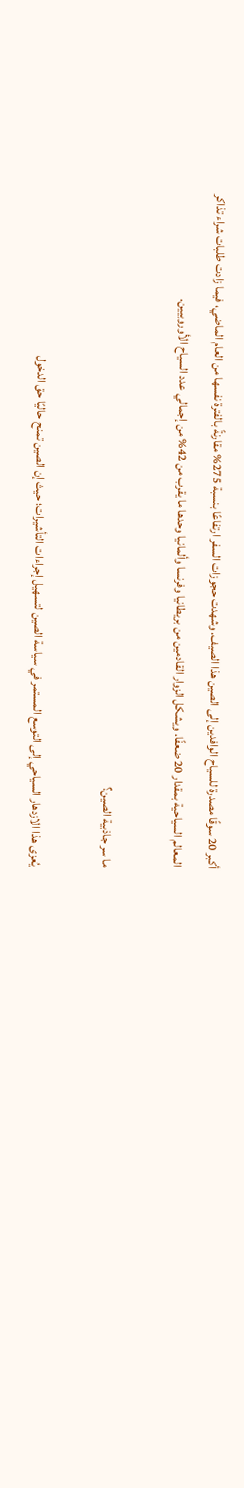أكبر 20 سوقًا مصدرة للسياح الوافدين إلى الصين هذا الصيف. وشهدت حجوزات السفر ارتفاعًا بنسبة 275% مقارنةً بالفترة نفسها من العام الماضي، فيما زادت طلبات شراء تذاكر المعالم السياحية بمقدار 20 ضعفًا. ويشكل الزوار القادمين من بريطانيا وفرنسا وألمانيا وحدها ما يقرب من 42% من إجمالي عدد السياح الأوروبيين.

ما سر جاذبية الصين؟

يُعزى هذا الازدهار السياحي إلى التوسع المستمر في سياسة الصين لتسهيل إجراءات التأشيرات؛ حيث إن الصين تمنح حاليًا حق الدخول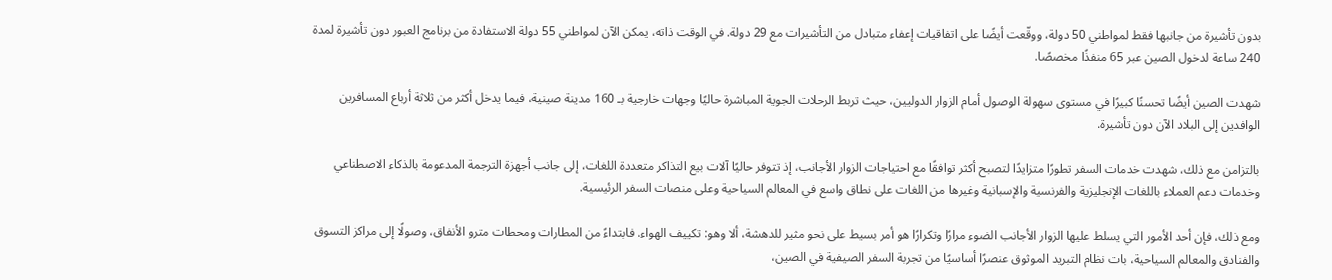بدون تأشيرة من جانبها فقط لمواطني 50 دولة، ووقّعت أيضًا على اتفاقيات إعفاء متبادل من التأشيرات مع 29 دولة. في الوقت ذاته، يمكن الآن لمواطني 55 دولة الاستفادة من برنامج العبور دون تأشيرة لمدة 240 ساعة لدخول الصين عبر 65 منفذًا مخصصًا.

شهدت الصين أيضًا تحسنًا كبيرًا في مستوى سهولة الوصول أمام الزوار الدوليين، حيث تربط الرحلات الجوية المباشرة حاليًا وجهات خارجية بـ 160 مدينة صينية، فيما يدخل أكثر من ثلاثة أرباع المسافرين الوافدين إلى البلاد الآن دون تأشيرة.

بالتزامن مع ذلك، شهدت خدمات السفر تطورًا متزايدًا لتصبح أكثر توافقًا مع احتياجات الزوار الأجانب، إذ تتوفر حاليًا آلات بيع التذاكر متعددة اللغات، إلى جانب أجهزة الترجمة المدعومة بالذكاء الاصطناعي وخدمات دعم العملاء باللغات الإنجليزية والفرنسية والإسبانية وغيرها من اللغات على نطاق واسع في المعالم السياحية وعلى منصات السفر الرئيسية.

ومع ذلك، فإن أحد الأمور التي يسلط عليها الزوار الأجانب الضوء مرارًا وتكرارًا هو أمر بسيط على نحو مثير للدهشة، ألا وهو: تكييف الهواء. فابتداءً من المطارات ومحطات مترو الأنفاق، وصولًا إلى مراكز التسوق والفنادق والمعالم السياحية، بات نظام التبريد الموثوق عنصرًا أساسيًا من تجربة السفر الصيفية في الصين،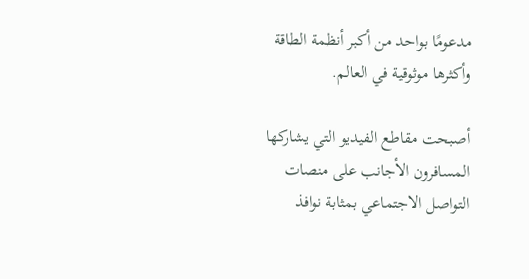مدعومًا بواحد من أكبر أنظمة الطاقة وأكثرها موثوقية في العالم.

أصبحت مقاطع الفيديو التي يشاركها المسافرون الأجانب على منصات التواصل الاجتماعي بمثابة نوافذ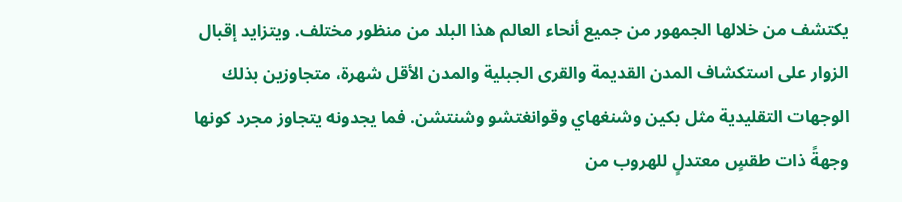يكتشف من خلالها الجمهور من جميع أنحاء العالم هذا البلد من منظور مختلف. ويتزايد إقبال الزوار على استكشاف المدن القديمة والقرى الجبلية والمدن الأقل شهرة، متجاوزين بذلك الوجهات التقليدية مثل بكين وشنغهاي وقوانغتشو وشنتشن. فما يجدونه يتجاوز مجرد كونها وجهةً ذات طقسٍ معتدلٍ للهروب من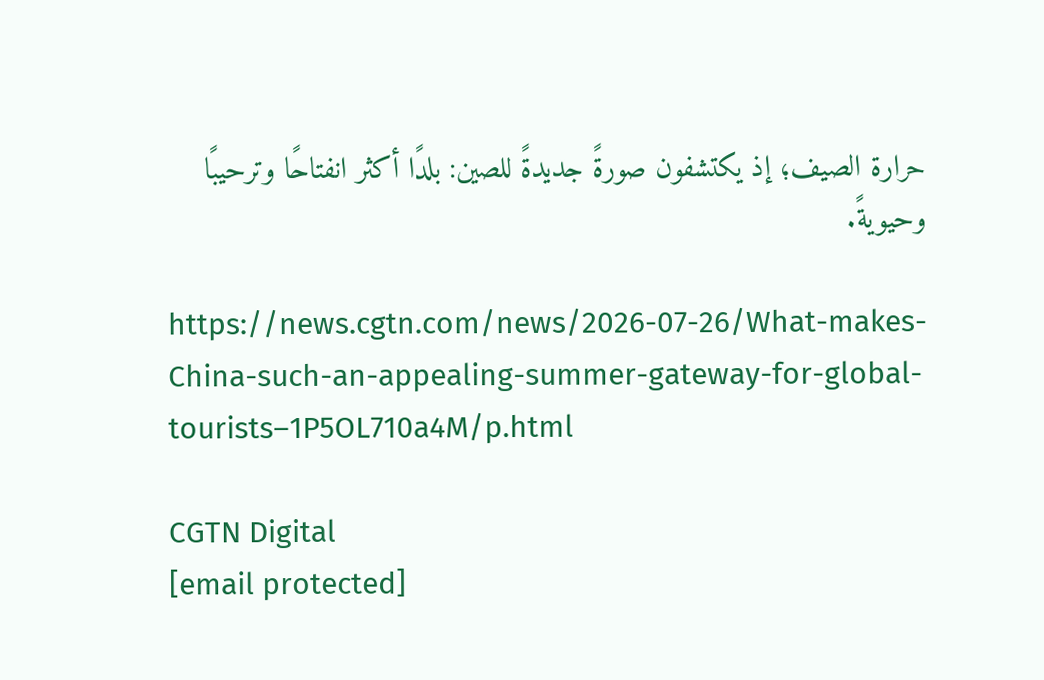حرارة الصيف؛ إذ يكتشفون صورةً جديدةً للصين: بلدًا أكثر انفتاحًا وترحيبًا وحيويةً.

https://news.cgtn.com/news/2026-07-26/What-makes-China-such-an-appealing-summer-gateway-for-global-tourists–1P5OL710a4M/p.html

CGTN Digital
[email protected]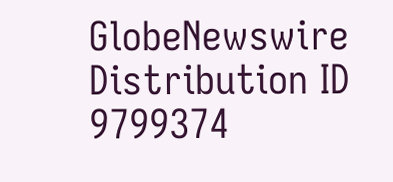GlobeNewswire Distribution ID 9799374